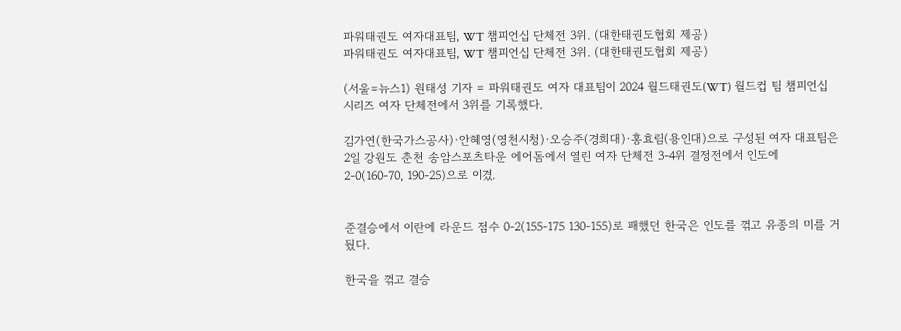파워태권도 여자대표팀, WT 챔피언십 단체전 3위. (대한태권도협회 제공)
파워태권도 여자대표팀, WT 챔피언십 단체전 3위. (대한태권도협회 제공)

(서울=뉴스1) 원태성 기자 = 파워태권도 여자 대표팀이 2024 월드태권도(WT) 월드컵 팀 챔피언십 시리즈 여자 단체전에서 3위를 기록했다.

김가연(한국가스공사)·안혜영(영천시청)·오승주(경희대)·홍효림(용인대)으로 구성된 여자 대표팀은 2일 강원도 춘천 송암스포츠타운 에어돔에서 열린 여자 단체전 3-4위 결정전에서 인도에 2-0(160-70, 190-25)으로 이겼.


준결승에서 이란에 라운드 점수 0-2(155-175 130-155)로 패했던 한국은 인도를 꺾고 유종의 미를 거뒀다.

한국을 꺾고 결승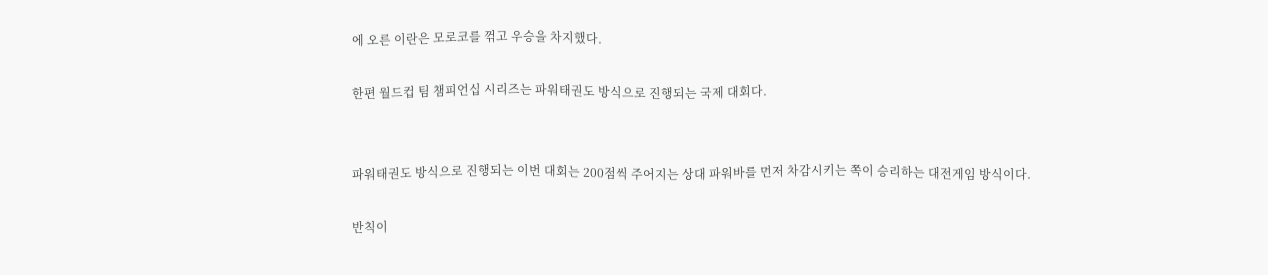에 오른 이란은 모로코를 꺾고 우승을 차지했다.

한편 월드컵 팀 챔피언십 시리즈는 파워태권도 방식으로 진행되는 국제 대회다.


파워태권도 방식으로 진행되는 이번 대회는 200점씩 주어지는 상대 파워바를 먼저 차감시키는 쪽이 승리하는 대전게임 방식이다.

반칙이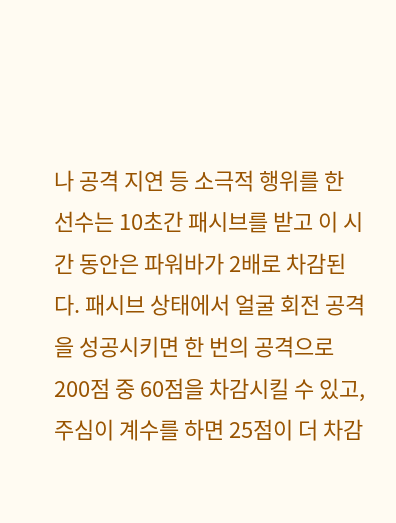나 공격 지연 등 소극적 행위를 한 선수는 10초간 패시브를 받고 이 시간 동안은 파워바가 2배로 차감된다. 패시브 상태에서 얼굴 회전 공격을 성공시키면 한 번의 공격으로 200점 중 60점을 차감시킬 수 있고, 주심이 계수를 하면 25점이 더 차감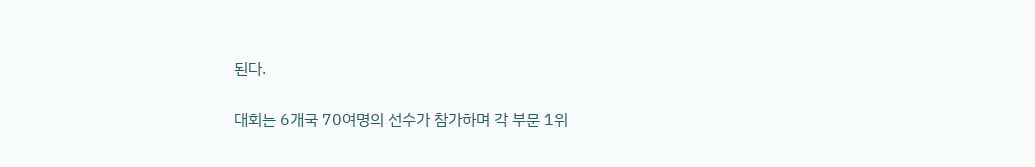된다.

대회는 6개국 70여명의 선수가 참가하며 각 부문 1위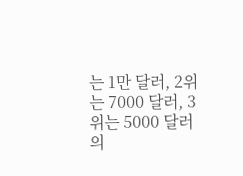는 1만 달러, 2위는 7000 달러, 3위는 5000 달러의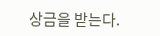상금을 받는다.